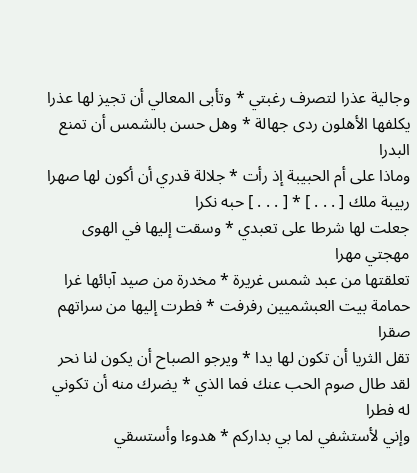وجالية عذرا لتصرف رغبتي * وتأبى المعالي أن تجيز لها عذرا
يكلفها الأهلون ردى جهالة * وهل حسن بالشمس أن تمنع البدرا
وماذا على أم الحبيبة إذ رأت * جلالة قدري أن أكون لها صهرا
ربيبة ملك [ . . . ] * [ . . . ] حبه نكرا
جعلت لها شرطا على تعبدي * وسقت إليها في الهوى مهجتي مهرا
تعلقتها من عبد شمس غريرة * مخدرة من صيد آبائها غرا
حمامة بيت العبشميين رفرفت * فطرت إليها من سراتهم صقرا
تقل الثريا أن تكون لها يدا * ويرجو الصباح أن يكون لنا نحر
لقد طال صوم الحب عنك فما الذي * يضرك منه أن تكوني له فطرا
وإني لأستشفي لما بي بداركم * هدوءا وأستسقي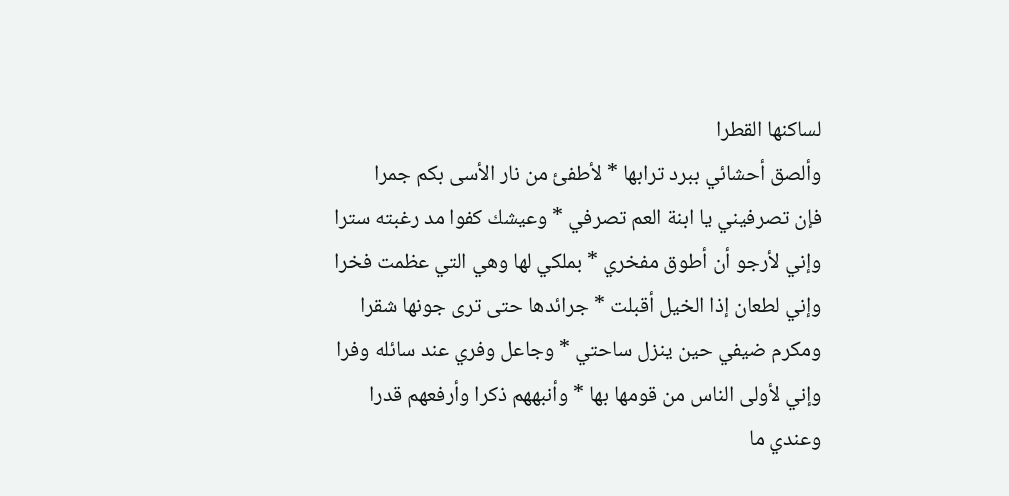لساكنها القطرا
وألصق أحشائي ببرد ترابها * لأطفئ من نار الأسى بكم جمرا
فإن تصرفيني يا ابنة العم تصرفي * وعيشك كفوا مد رغبته سترا
وإني لأرجو أن أطوق مفخري * بملكي لها وهي التي عظمت فخرا
وإني لطعان إذا الخيل أقبلت * جرائدها حتى ترى جونها شقرا
ومكرم ضيفي حين ينزل ساحتي * وجاعل وفري عند سائله وفرا
وإني لأولى الناس من قومها بها * وأنبههم ذكرا وأرفعهم قدرا
وعندي ما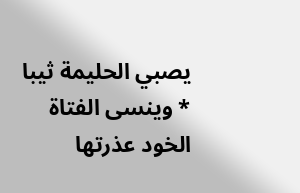يصبي الحليمة ثيبا * وينسى الفتاة الخود عذرتها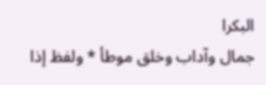البكرا
جمال وآداب وخلق موطأ * ولفظ إذا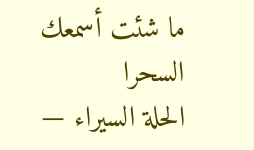ما شئت أسمعك السحرا
الحلة السيراء —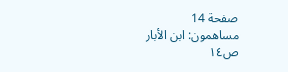صفحة 14
مساهمون: ابن الأبار
ص١٤